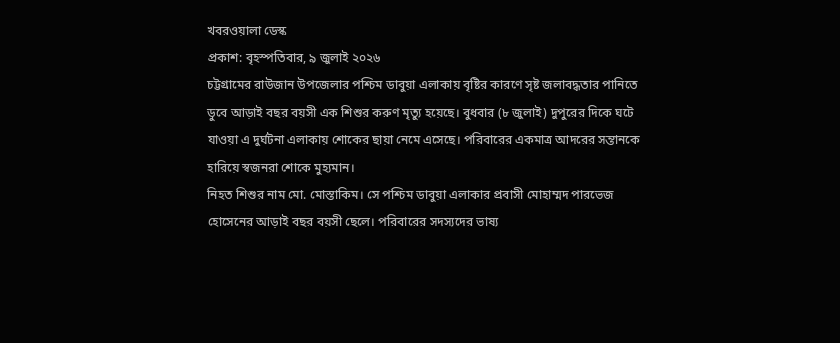খবরওয়ালা ডেস্ক
প্রকাশ: বৃহস্পতিবার, ৯ জুলাই ২০২৬
চট্টগ্রামের রাউজান উপজেলার পশ্চিম ডাবুয়া এলাকায় বৃষ্টির কারণে সৃষ্ট জলাবদ্ধতার পানিতে ডুবে আড়াই বছর বয়সী এক শিশুর করুণ মৃত্যু হয়েছে। বুধবার (৮ জুলাই) দুপুরের দিকে ঘটে যাওয়া এ দুর্ঘটনা এলাকায় শোকের ছায়া নেমে এসেছে। পরিবারের একমাত্র আদরের সন্তানকে হারিয়ে স্বজনরা শোকে মুহ্যমান।
নিহত শিশুর নাম মো. মোস্তাকিম। সে পশ্চিম ডাবুয়া এলাকার প্রবাসী মোহাম্মদ পারভেজ হোসেনের আড়াই বছর বয়সী ছেলে। পরিবারের সদস্যদের ভাষ্য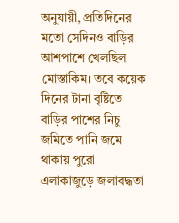অনুযায়ী, প্রতিদিনের মতো সেদিনও বাড়ির আশপাশে খেলছিল মোস্তাকিম। তবে কয়েক দিনের টানা বৃষ্টিতে বাড়ির পাশের নিচু জমিতে পানি জমে থাকায় পুরো এলাকাজুড়ে জলাবদ্ধতা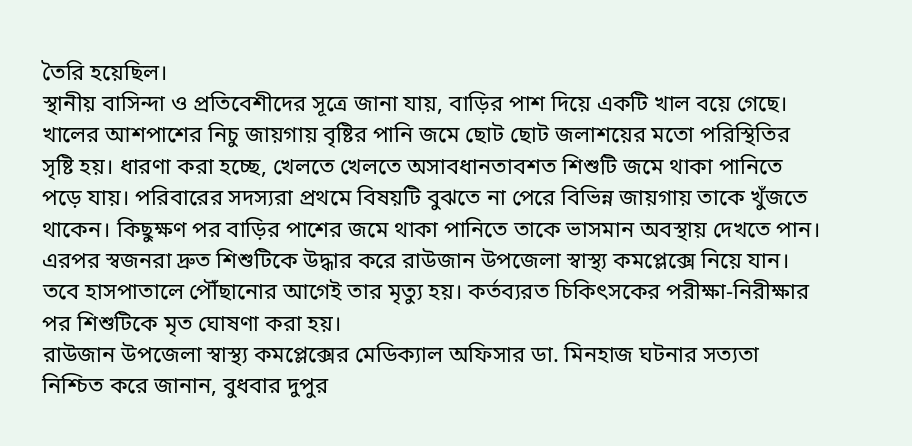তৈরি হয়েছিল।
স্থানীয় বাসিন্দা ও প্রতিবেশীদের সূত্রে জানা যায়, বাড়ির পাশ দিয়ে একটি খাল বয়ে গেছে। খালের আশপাশের নিচু জায়গায় বৃষ্টির পানি জমে ছোট ছোট জলাশয়ের মতো পরিস্থিতির সৃষ্টি হয়। ধারণা করা হচ্ছে, খেলতে খেলতে অসাবধানতাবশত শিশুটি জমে থাকা পানিতে পড়ে যায়। পরিবারের সদস্যরা প্রথমে বিষয়টি বুঝতে না পেরে বিভিন্ন জায়গায় তাকে খুঁজতে থাকেন। কিছুক্ষণ পর বাড়ির পাশের জমে থাকা পানিতে তাকে ভাসমান অবস্থায় দেখতে পান।
এরপর স্বজনরা দ্রুত শিশুটিকে উদ্ধার করে রাউজান উপজেলা স্বাস্থ্য কমপ্লেক্সে নিয়ে যান। তবে হাসপাতালে পৌঁছানোর আগেই তার মৃত্যু হয়। কর্তব্যরত চিকিৎসকের পরীক্ষা-নিরীক্ষার পর শিশুটিকে মৃত ঘোষণা করা হয়।
রাউজান উপজেলা স্বাস্থ্য কমপ্লেক্সের মেডিক্যাল অফিসার ডা. মিনহাজ ঘটনার সত্যতা নিশ্চিত করে জানান, বুধবার দুপুর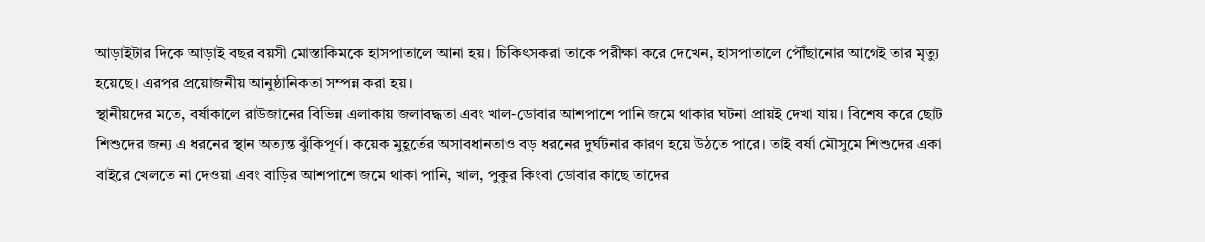আড়াইটার দিকে আড়াই বছর বয়সী মোস্তাকিমকে হাসপাতালে আনা হয়। চিকিৎসকরা তাকে পরীক্ষা করে দেখেন, হাসপাতালে পৌঁছানোর আগেই তার মৃত্যু হয়েছে। এরপর প্রয়োজনীয় আনুষ্ঠানিকতা সম্পন্ন করা হয়।
স্থানীয়দের মতে, বর্ষাকালে রাউজানের বিভিন্ন এলাকায় জলাবদ্ধতা এবং খাল-ডোবার আশপাশে পানি জমে থাকার ঘটনা প্রায়ই দেখা যায়। বিশেষ করে ছোট শিশুদের জন্য এ ধরনের স্থান অত্যন্ত ঝুঁকিপূর্ণ। কয়েক মুহূর্তের অসাবধানতাও বড় ধরনের দুর্ঘটনার কারণ হয়ে উঠতে পারে। তাই বর্ষা মৌসুমে শিশুদের একা বাইরে খেলতে না দেওয়া এবং বাড়ির আশপাশে জমে থাকা পানি, খাল, পুকুর কিংবা ডোবার কাছে তাদের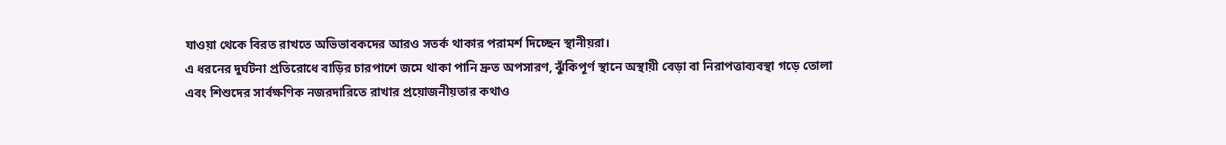যাওয়া থেকে বিরত রাখতে অভিভাবকদের আরও সতর্ক থাকার পরামর্শ দিচ্ছেন স্থানীয়রা।
এ ধরনের দুর্ঘটনা প্রতিরোধে বাড়ির চারপাশে জমে থাকা পানি দ্রুত অপসারণ, ঝুঁকিপূর্ণ স্থানে অস্থায়ী বেড়া বা নিরাপত্তাব্যবস্থা গড়ে তোলা এবং শিশুদের সার্বক্ষণিক নজরদারিতে রাখার প্রয়োজনীয়তার কথাও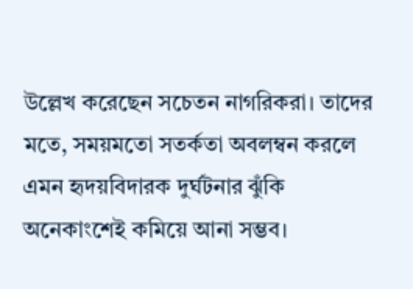উল্লেখ করেছেন সচেতন নাগরিকরা। তাদের মতে, সময়মতো সতর্কতা অবলম্বন করলে এমন হৃদয়বিদারক দুর্ঘটনার ঝুঁকি অনেকাংশেই কমিয়ে আনা সম্ভব।